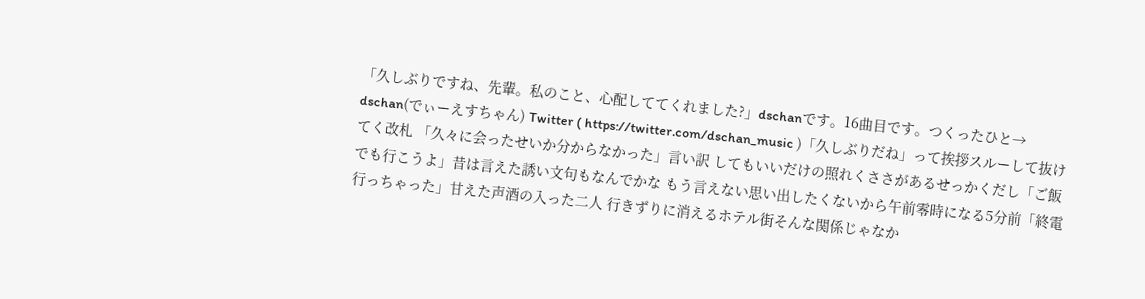「久しぶりですね、先輩。私のこと、心配しててくれました?」dschanです。16曲目です。つくったひと→ dschan(でぃーえすちゃん) Twitter ( https://twitter.com/dschan_music )「久しぶりだね」って挨拶スルーして抜けてく改札 「久々に会ったせいか分からなかった」言い訳 してもいいだけの照れくささがあるせっかくだし「ご飯でも行こうよ」昔は言えた誘い文句もなんでかな もう言えない思い出したくないから午前零時になる5分前「終電行っちゃった」甘えた声酒の入った二人 行きずりに消えるホテル街そんな関係じゃなか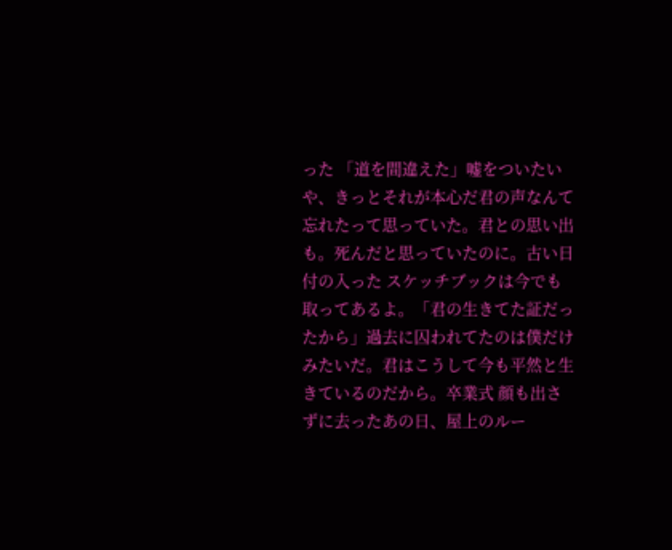った 「道を間違えた」嘘をついたいや、きっとそれが本心だ君の声なんて忘れたって思っていた。君との思い出も。死んだと思っていたのに。古い日付の入った スケッチブックは今でも取ってあるよ。「君の生きてた証だったから」過去に囚われてたのは僕だけみたいだ。君はこうして今も平然と生きているのだから。卒業式 顔も出さずに去ったあの日、屋上のルー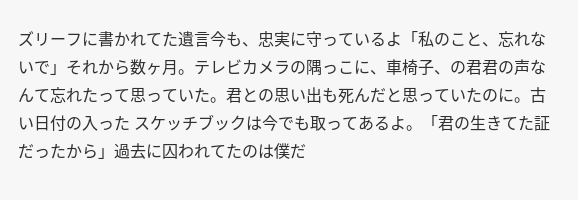ズリーフに書かれてた遺言今も、忠実に守っているよ「私のこと、忘れないで」それから数ヶ月。テレビカメラの隅っこに、車椅子、の君君の声なんて忘れたって思っていた。君との思い出も死んだと思っていたのに。古い日付の入った スケッチブックは今でも取ってあるよ。「君の生きてた証だったから」過去に囚われてたのは僕だ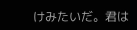けみたいだ。君は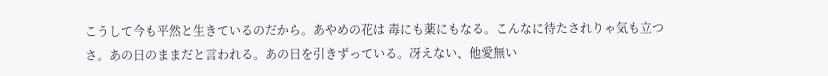こうして今も平然と生きているのだから。あやめの花は 毒にも薬にもなる。こんなに待たされりゃ気も立つさ。あの日のままだと言われる。あの日を引きずっている。冴えない、他愛無い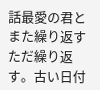話最愛の君とまた繰り返すただ繰り返す。古い日付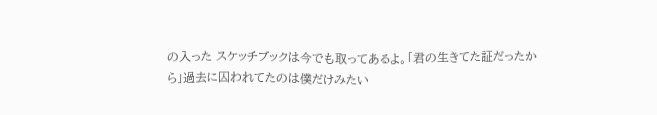の入った スケッチブックは今でも取ってあるよ。「君の生きてた証だったから」過去に囚われてたのは僕だけみたい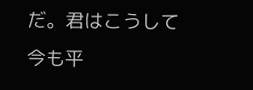だ。君はこうして今も平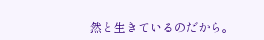然と生きているのだから。